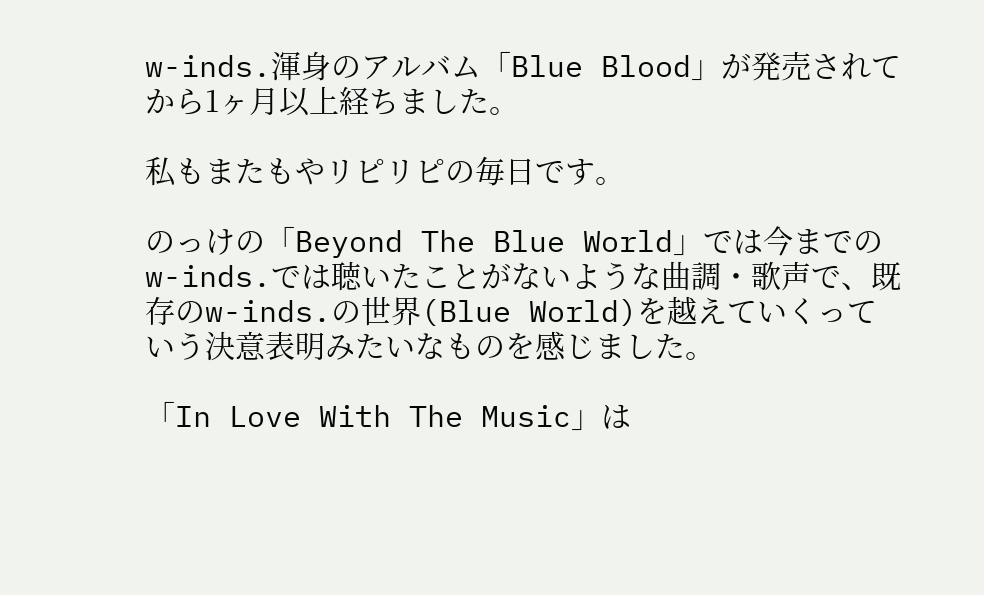w-inds.渾身のアルバム「Blue Blood」が発売されてから1ヶ月以上経ちました。

私もまたもやリピリピの毎日です。

のっけの「Beyond The Blue World」では今までのw-inds.では聴いたことがないような曲調・歌声で、既存のw-inds.の世界(Blue World)を越えていくっていう決意表明みたいなものを感じました。

「In Love With The Music」は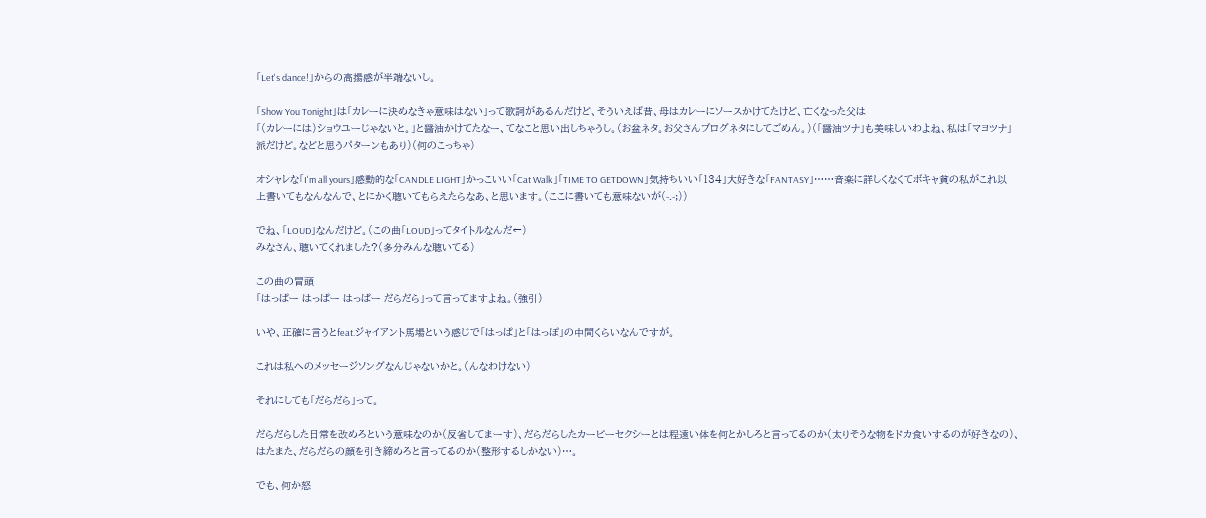「Let's dance!」からの高揚感が半端ないし。

「Show You Tonight」は「カレーに決めなきゃ意味はない」って歌詞があるんだけど、そういえば昔、母はカレーにソースかけてたけど、亡くなった父は
「(カレーには)ショウユーじゃないと。」と醤油かけてたなー、てなこと思い出しちゃうし。(お盆ネタ。お父さんブログネタにしてごめん。)(「醤油ツナ」も美味しいわよね、私は「マヨツナ」派だけど。などと思うパターンもあり)(何のこっちゃ)

オシャレな「I'm all yours」感動的な「CANDLE LIGHT」かっこいい「Cat Walk」「TIME TO GETDOWN」気持ちいい「134」大好きな「FANTASY」……音楽に詳しくなくてボキャ貧の私がこれ以上書いてもなんなんで、とにかく聴いてもらえたらなあ、と思います。(ここに書いても意味ないが(-.-;))

でね、「LOUD」なんだけど。(この曲「LOUD」ってタイトルなんだ←)
みなさん、聴いてくれました?(多分みんな聴いてる)

この曲の冒頭
「はっぱー はっぱー はっぱー だらだら」って言ってますよね。(強引)

いや、正確に言うとfeat.ジャイアント馬場という感じで「はっぱ」と「はっぽ」の中間くらいなんですが。

これは私へのメッセージソングなんじゃないかと。(んなわけない)

それにしても「だらだら」って。

だらだらした日常を改めろという意味なのか(反省してまーす)、だらだらしたカービーセクシーとは程遠い体を何とかしろと言ってるのか(太りそうな物をドカ食いするのが好きなの)、はたまた、だらだらの顔を引き締めろと言ってるのか(整形するしかない)…。

でも、何か怒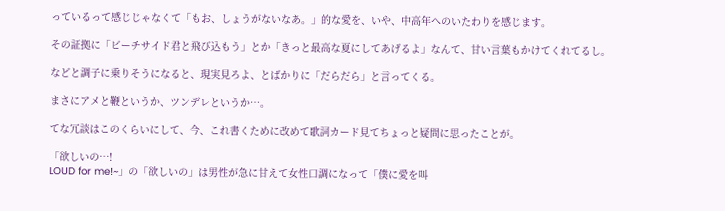っているって感じじゃなくて「もお、しょうがないなあ。」的な愛を、いや、中高年へのいたわりを感じます。

その証拠に「ビーチサイド君と飛び込もう」とか「きっと最高な夏にしてあげるよ」なんて、甘い言葉もかけてくれてるし。

などと調子に乗りそうになると、現実見ろよ、とばかりに「だらだら」と言ってくる。

まさにアメと鞭というか、ツンデレというか…。

てな冗談はこのくらいにして、今、これ書くために改めて歌詞カード見てちょっと疑問に思ったことが。

「欲しいの…!
LOUD for me!~」の「欲しいの」は男性が急に甘えて女性口調になって「僕に愛を叫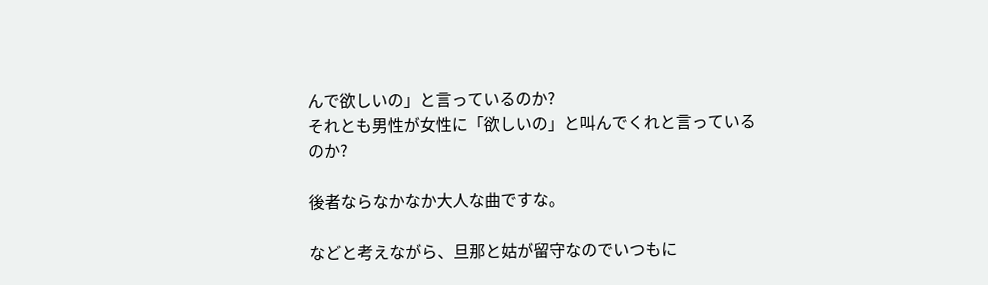んで欲しいの」と言っているのか?
それとも男性が女性に「欲しいの」と叫んでくれと言っているのか?

後者ならなかなか大人な曲ですな。

などと考えながら、旦那と姑が留守なのでいつもに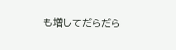も増してだらだら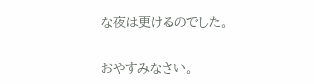な夜は更けるのでした。


おやすみなさい。